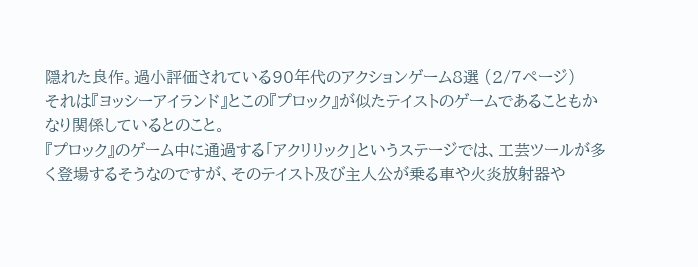隠れた良作。過小評価されている90年代のアクションゲーム8選 (2/7ページ)
それは『ヨッシーアイランド』とこの『プロック』が似たテイストのゲームであることもかなり関係しているとのこと。
『プロック』のゲーム中に通過する「アクリリック」というステージでは、工芸ツールが多く登場するそうなのですが、そのテイスト及び主人公が乗る車や火炎放射器や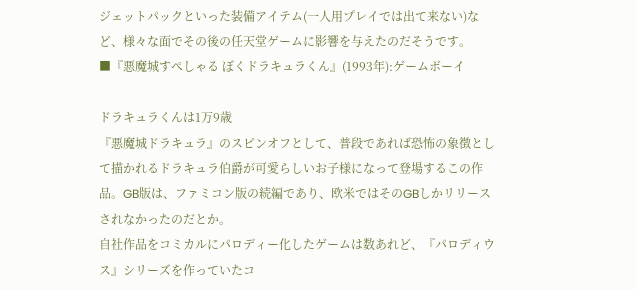ジェットパックといった装備アイテム(一人用プレイでは出て来ない)など、様々な面でその後の任天堂ゲームに影響を与えたのだそうです。
■『悪魔城すぺしゃる ぼくドラキュラくん』(1993年):ゲームボーイ

ドラキュラくんは1万9歳
『悪魔城ドラキュラ』のスピンオフとして、普段であれば恐怖の象徴として描かれるドラキュラ伯爵が可愛らしいお子様になって登場するこの作品。GB版は、ファミコン版の続編であり、欧米ではそのGBしかリリースされなかったのだとか。
自社作品をコミカルにパロディー化したゲームは数あれど、『パロディウス』シリーズを作っていたコ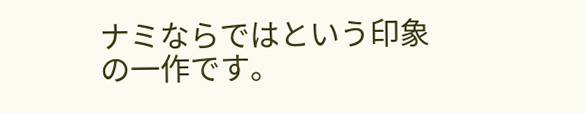ナミならではという印象の一作です。